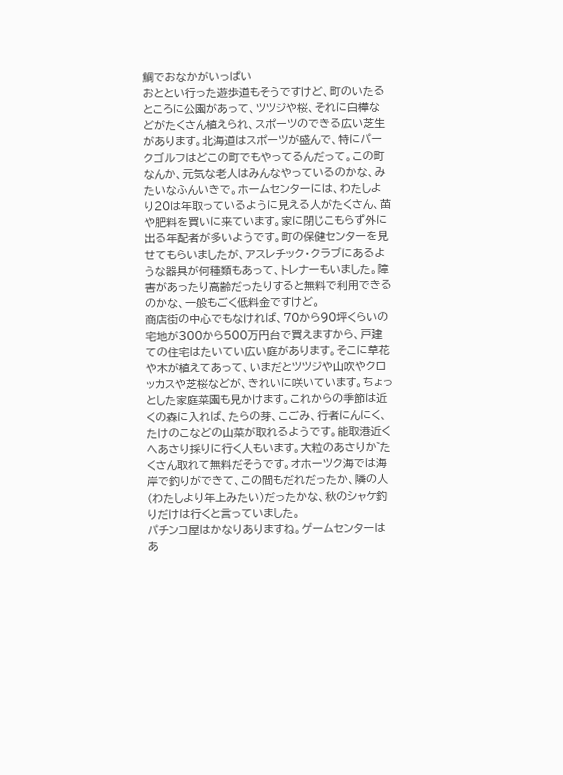鯛でおなかがいっぱい
おととい行った遊歩道もそうですけど、町のいたるところに公園があって、ツツジや桜、それに白樺などがたくさん植えられ、スポーツのできる広い芝生があります。北海道はスポーツが盛んで、特にパークゴルフはどこの町でもやってるんだって。この町なんか、元気な老人はみんなやっているのかな、みたいなふんいきで。ホームセンターには、わたしより20は年取っているように見える人がたくさん、苗や肥料を買いに来ています。家に閉じこもらず外に出る年配者が多いようです。町の保健センターを見せてもらいましたが、アスレチック・クラブにあるような器具が何種類もあって、トレナーもいました。障害があったり高齢だったりすると無料で利用できるのかな、一般もごく低料金ですけど。
商店街の中心でもなければ、70から90坪くらいの宅地が300から500万円台で買えますから、戸建ての住宅はたいてい広い庭があります。そこに草花や木が植えてあって、いまだとツツジや山吹やクロッカスや芝桜などが、きれいに咲いています。ちょっとした家庭菜園も見かけます。これからの季節は近くの森に入れば、たらの芽、こごみ、行者にんにく、たけのこなどの山菜が取れるようです。能取港近くへあさり採りに行く人もいます。大粒のあさりか゛たくさん取れて無料だそうです。オホーツク海では海岸で釣りができて、この間もだれだったか、隣の人(わたしより年上みたい)だったかな、秋のシャケ釣りだけは行くと言っていました。
パチンコ屋はかなりありますね。ゲームセンターはあ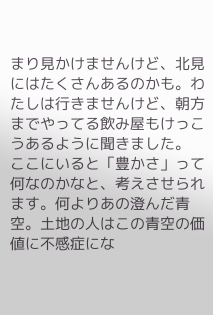まり見かけませんけど、北見にはたくさんあるのかも。わたしは行きませんけど、朝方までやってる飲み屋もけっこうあるように聞きました。
ここにいると「豊かさ」って何なのかなと、考えさせられます。何よりあの澄んだ青空。土地の人はこの青空の価値に不感症にな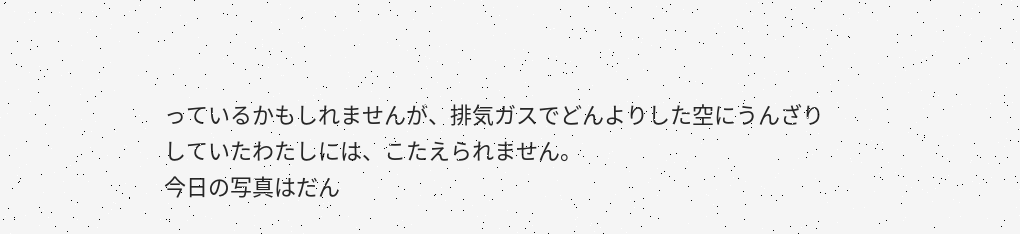っているかもしれませんが、排気ガスでどんよりした空にうんざりしていたわたしには、こたえられません。
今日の写真はだん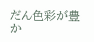だん色彩が豊か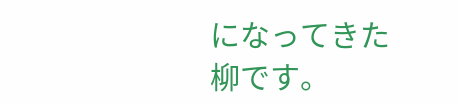になってきた柳です。